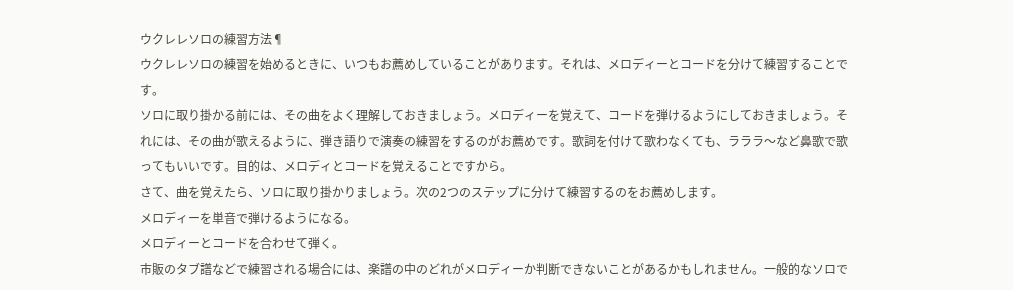ウクレレソロの練習方法¶
ウクレレソロの練習を始めるときに、いつもお薦めしていることがあります。それは、メロディーとコードを分けて練習することです。
ソロに取り掛かる前には、その曲をよく理解しておきましょう。メロディーを覚えて、コードを弾けるようにしておきましょう。それには、その曲が歌えるように、弾き語りで演奏の練習をするのがお薦めです。歌詞を付けて歌わなくても、ラララ〜など鼻歌で歌ってもいいです。目的は、メロディとコードを覚えることですから。
さて、曲を覚えたら、ソロに取り掛かりましょう。次の2つのステップに分けて練習するのをお薦めします。
メロディーを単音で弾けるようになる。
メロディーとコードを合わせて弾く。
市販のタブ譜などで練習される場合には、楽譜の中のどれがメロディーか判断できないことがあるかもしれません。一般的なソロで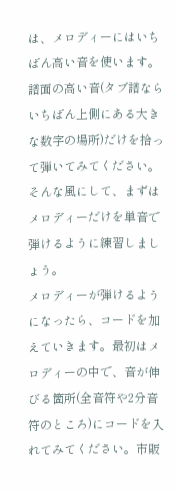は、メロディーにはいちばん高い音を使います。譜面の高い音(タブ譜ならいちばん上側にある大きな数字の場所)だけを拾って弾いてみてください。そんな風にして、まずはメロディーだけを単音で弾けるように練習しましょう。
メロディーが弾けるようになったら、コードを加えていきます。最初はメロディーの中で、音が伸びる箇所(全音符や2分音符のところ)にコードを入れてみてください。市販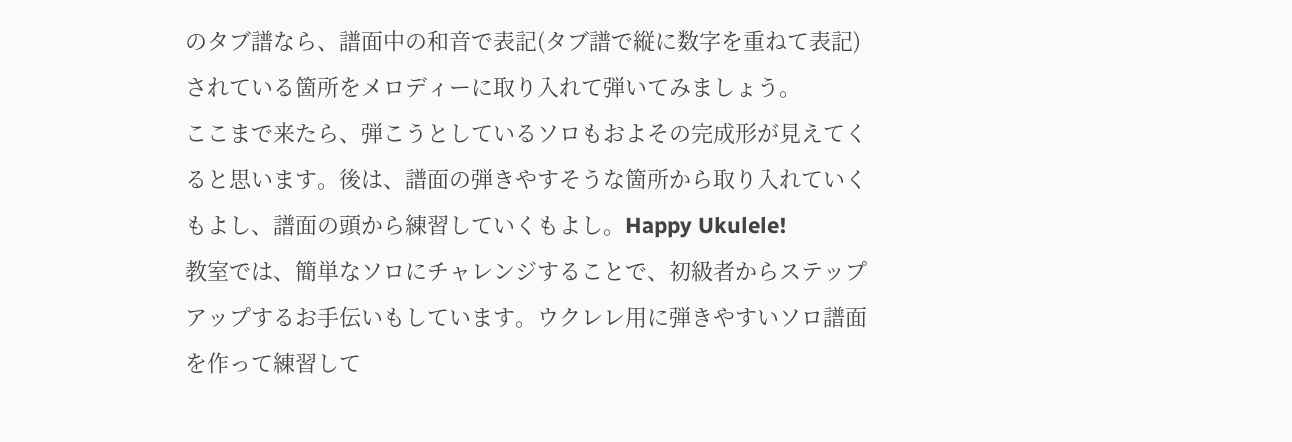のタブ譜なら、譜面中の和音で表記(タブ譜で縦に数字を重ねて表記)されている箇所をメロディーに取り入れて弾いてみましょう。
ここまで来たら、弾こうとしているソロもおよその完成形が見えてくると思います。後は、譜面の弾きやすそうな箇所から取り入れていくもよし、譜面の頭から練習していくもよし。Happy Ukulele!
教室では、簡単なソロにチャレンジすることで、初級者からステップアップするお手伝いもしています。ウクレレ用に弾きやすいソロ譜面を作って練習して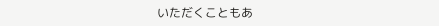いただくこともあ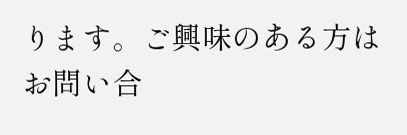ります。ご興味のある方はお問い合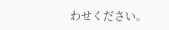わせください。